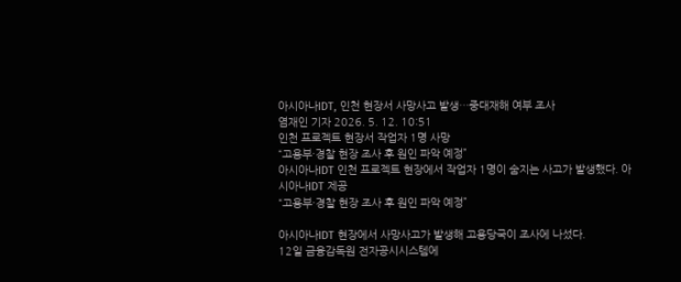아시아나IDT, 인천 현장서 사망사고 발생…중대재해 여부 조사
염재인 기자 2026. 5. 12. 10:51
인천 프로젝트 현장서 작업자 1명 사망
“고용부·경찰 현장 조사 후 원인 파악 예정”
아시아나IDT 인천 프로젝트 현장에서 작업자 1명이 숨지는 사고가 발생했다. 아시아나IDT 제공
“고용부·경찰 현장 조사 후 원인 파악 예정”

아시아나IDT 현장에서 사망사고가 발생해 고용당국이 조사에 나섰다.
12일 금융감독원 전자공시시스템에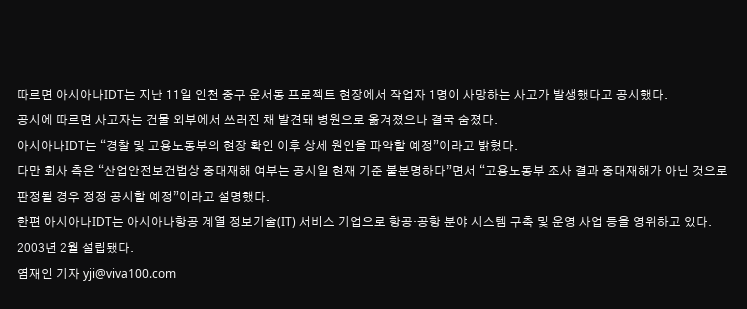따르면 아시아나IDT는 지난 11일 인천 중구 운서동 프로젝트 현장에서 작업자 1명이 사망하는 사고가 발생했다고 공시했다.
공시에 따르면 사고자는 건물 외부에서 쓰러진 채 발견돼 병원으로 옮겨졌으나 결국 숨졌다.
아시아나IDT는 “경찰 및 고용노동부의 현장 확인 이후 상세 원인을 파악할 예정”이라고 밝혔다.
다만 회사 측은 “산업안전보건법상 중대재해 여부는 공시일 현재 기준 불분명하다”면서 “고용노동부 조사 결과 중대재해가 아닌 것으로 판정될 경우 정정 공시할 예정”이라고 설명했다.
한편 아시아나IDT는 아시아나항공 계열 정보기술(IT) 서비스 기업으로 항공·공항 분야 시스템 구축 및 운영 사업 등을 영위하고 있다. 2003년 2월 설립됐다.
염재인 기자 yji@viva100.com